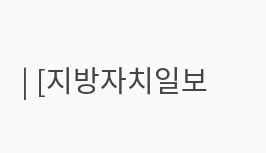| [지방자치일보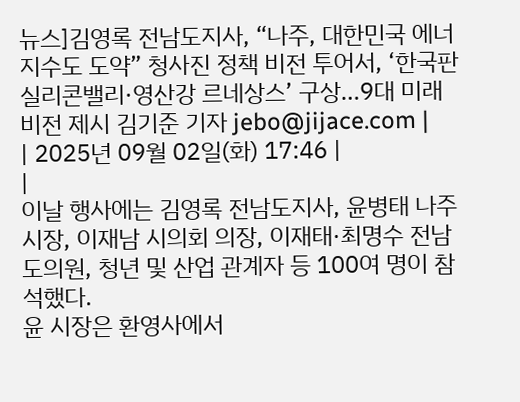뉴스]김영록 전남도지사, “나주, 대한민국 에너지수도 도약” 청사진 정책 비전 투어서, ‘한국판 실리콘밸리·영산강 르네상스’ 구상…9대 미래 비전 제시 김기준 기자 jebo@jijace.com |
| 2025년 09월 02일(화) 17:46 |
|
이날 행사에는 김영록 전남도지사, 윤병태 나주시장, 이재남 시의회 의장, 이재태·최명수 전남도의원, 청년 및 산업 관계자 등 100여 명이 참석했다.
윤 시장은 환영사에서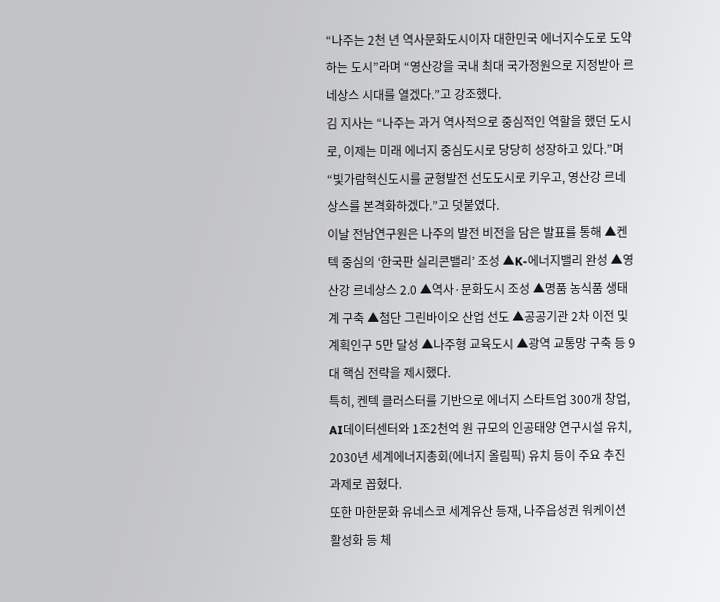“나주는 2천 년 역사문화도시이자 대한민국 에너지수도로 도약하는 도시”라며 “영산강을 국내 최대 국가정원으로 지정받아 르네상스 시대를 열겠다.”고 강조했다.
김 지사는 “나주는 과거 역사적으로 중심적인 역할을 했던 도시로, 이제는 미래 에너지 중심도시로 당당히 성장하고 있다.”며 “빛가람혁신도시를 균형발전 선도도시로 키우고, 영산강 르네상스를 본격화하겠다.”고 덧붙였다.
이날 전남연구원은 나주의 발전 비전을 담은 발표를 통해 ▲켄텍 중심의 ‘한국판 실리콘밸리’ 조성 ▲K-에너지밸리 완성 ▲영산강 르네상스 2.0 ▲역사·문화도시 조성 ▲명품 농식품 생태계 구축 ▲첨단 그린바이오 산업 선도 ▲공공기관 2차 이전 및 계획인구 5만 달성 ▲나주형 교육도시 ▲광역 교통망 구축 등 9대 핵심 전략을 제시했다.
특히, 켄텍 클러스터를 기반으로 에너지 스타트업 300개 창업, AI데이터센터와 1조2천억 원 규모의 인공태양 연구시설 유치, 2030년 세계에너지총회(에너지 올림픽) 유치 등이 주요 추진 과제로 꼽혔다.
또한 마한문화 유네스코 세계유산 등재, 나주읍성권 워케이션 활성화 등 체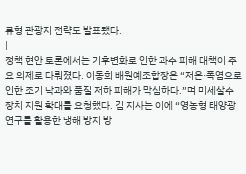류형 관광지 전략도 발표됐다.
|
정책 현안 토론에서는 기후변화로 인한 과수 피해 대책이 주요 의제로 다뤄졌다. 이동희 배원예조합장은 “저온·폭염으로 인한 조기 낙과와 품질 저하 피해가 막심하다.”며 미세살수장치 지원 확대를 요청했다. 김 지사는 이에 “영농형 태양광 연구를 활용한 냉해 방지 방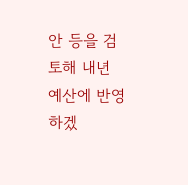안 등을 검토해 내년 예산에 반영하겠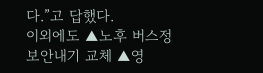다.”고 답했다.
이외에도 ▲노후 버스정보안내기 교체 ▲영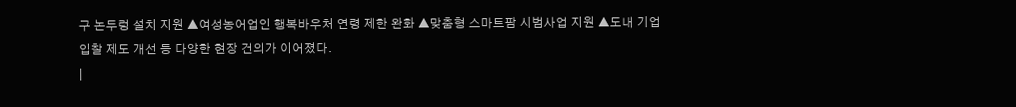구 논두렁 설치 지원 ▲여성농어업인 행복바우처 연령 제한 완화 ▲맞춤형 스마트팜 시범사업 지원 ▲도내 기업 입찰 제도 개선 등 다양한 현장 건의가 이어졌다.
|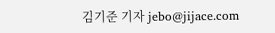김기준 기자 jebo@jijace.com